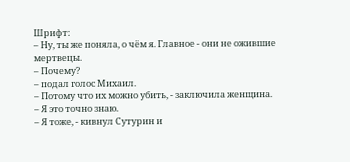Шрифт:
– Ну, ты же поняла, о чём я. Главное - они не ожившие мертвецы.
– Почему?
– подал голос Михаил.
– Потому что их можно убить, - заключила женщина.
– Я это точно знаю.
– Я тоже, - кивнул Сутурин и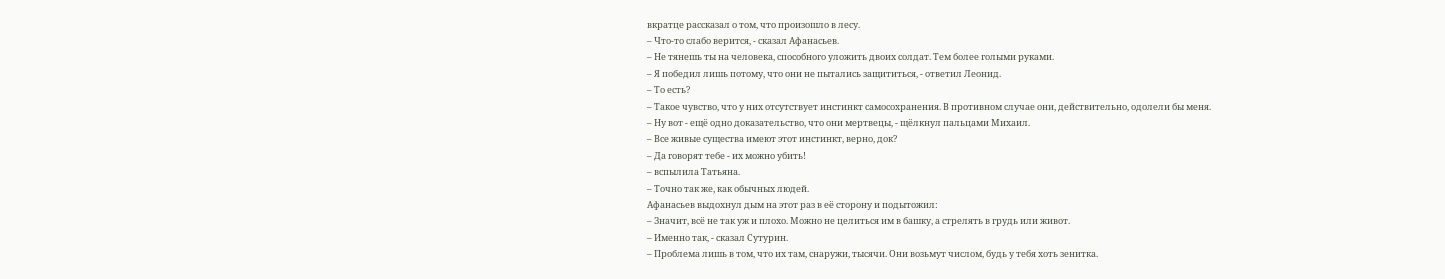вкратце рассказал о том, что произошло в лесу.
– Что-то слабо верится, - сказал Афанасьев.
– Не тянешь ты на человека, способного уложить двоих солдат. Тем более голыми руками.
– Я победил лишь потому, что они не пытались защититься, - ответил Леонид.
– То есть?
– Такое чувство, что у них отсутствует инстинкт самосохранения. В противном случае они, действительно, одолели бы меня.
– Ну вот - ещё одно доказательство, что они мертвецы, - щёлкнул пальцами Михаил.
– Все живые существа имеют этот инстинкт, верно, док?
– Да говорят тебе - их можно убить!
– вспылила Татьяна.
– Точно так же, как обычных людей.
Афанасьев выдохнул дым на этот раз в её сторону и подытожил:
– Значит, всё не так уж и плохо. Можно не целиться им в башку, а стрелять в грудь или живот.
– Именно так, - сказал Сутурин.
– Проблема лишь в том, что их там, снаружи, тысячи. Они возьмут числом, будь у тебя хоть зенитка.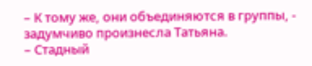– К тому же, они объединяются в группы, - задумчиво произнесла Татьяна.
– Стадный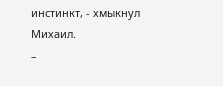инстинкт, - хмыкнул Михаил.
–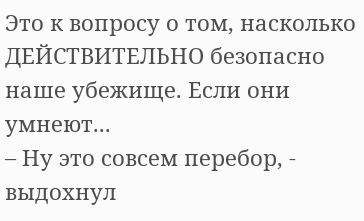Это к вопросу о том, насколько ДЕЙСТВИТЕЛЬНО безопасно наше убежище. Если они умнеют...
– Ну это совсем перебор, - выдохнул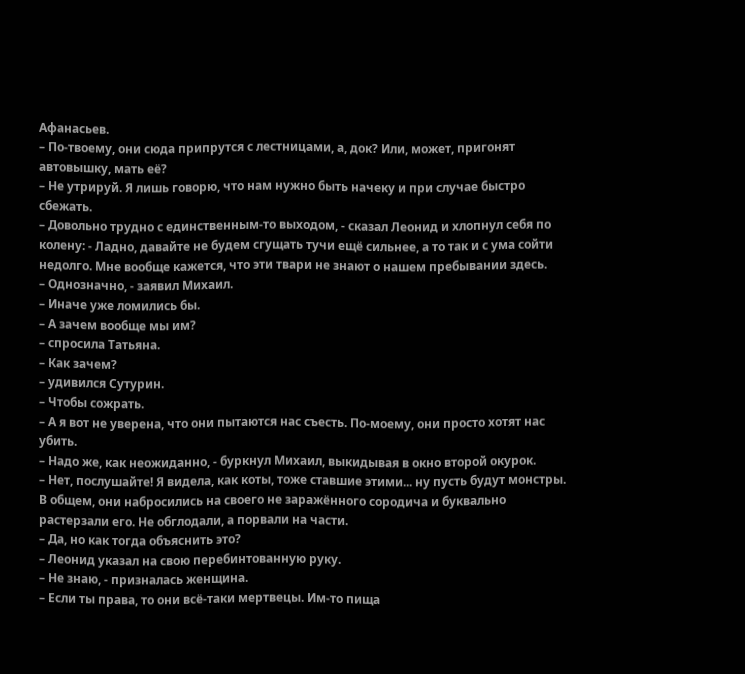Афанасьев.
– По-твоему, они сюда припрутся с лестницами, а, док? Или, может, пригонят автовышку, мать её?
– Не утрируй. Я лишь говорю, что нам нужно быть начеку и при случае быстро сбежать.
– Довольно трудно с единственным-то выходом, - сказал Леонид и хлопнул себя по колену: - Ладно, давайте не будем сгущать тучи ещё сильнее, а то так и с ума сойти недолго. Мне вообще кажется, что эти твари не знают о нашем пребывании здесь.
– Однозначно, - заявил Михаил.
– Иначе уже ломились бы.
– А зачем вообще мы им?
– спросила Татьяна.
– Как зачем?
– удивился Сутурин.
– Чтобы сожрать.
– А я вот не уверена, что они пытаются нас съесть. По-моему, они просто хотят нас убить.
– Надо же, как неожиданно, - буркнул Михаил, выкидывая в окно второй окурок.
– Нет, послушайте! Я видела, как коты, тоже ставшие этими... ну пусть будут монстры. В общем, они набросились на своего не заражённого сородича и буквально растерзали его. Не обглодали, а порвали на части.
– Да, но как тогда объяснить это?
– Леонид указал на свою перебинтованную руку.
– Не знаю, - призналась женщина.
– Если ты права, то они всё-таки мертвецы. Им-то пища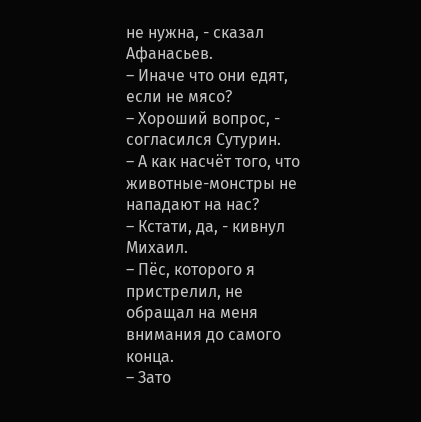не нужна, - сказал Афанасьев.
– Иначе что они едят, если не мясо?
– Хороший вопрос, - согласился Сутурин.
– А как насчёт того, что животные-монстры не нападают на нас?
– Кстати, да, - кивнул Михаил.
– Пёс, которого я пристрелил, не обращал на меня внимания до самого конца.
– Зато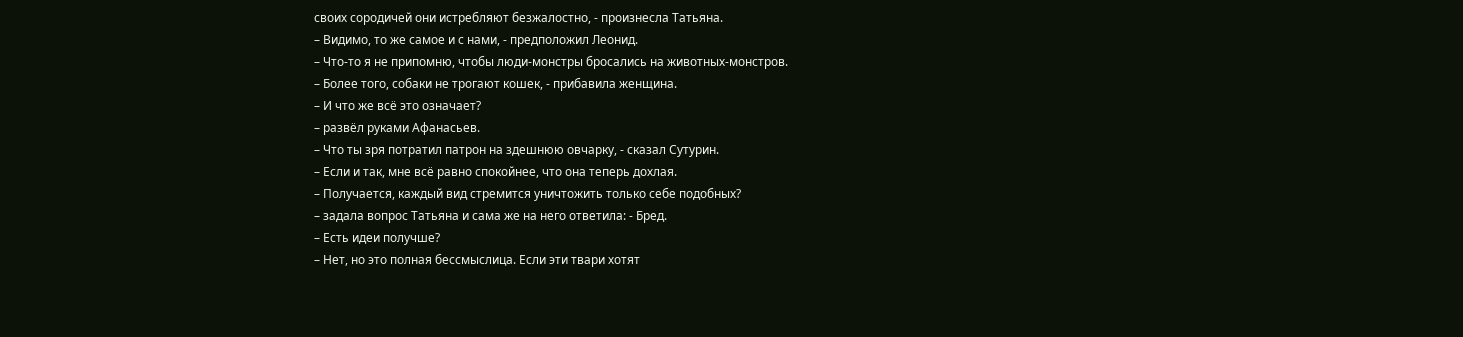своих сородичей они истребляют безжалостно, - произнесла Татьяна.
– Видимо, то же самое и с нами, - предположил Леонид.
– Что-то я не припомню, чтобы люди-монстры бросались на животных-монстров.
– Более того, собаки не трогают кошек, - прибавила женщина.
– И что же всё это означает?
– развёл руками Афанасьев.
– Что ты зря потратил патрон на здешнюю овчарку, - сказал Сутурин.
– Если и так, мне всё равно спокойнее, что она теперь дохлая.
– Получается, каждый вид стремится уничтожить только себе подобных?
– задала вопрос Татьяна и сама же на него ответила: - Бред.
– Есть идеи получше?
– Нет, но это полная бессмыслица. Если эти твари хотят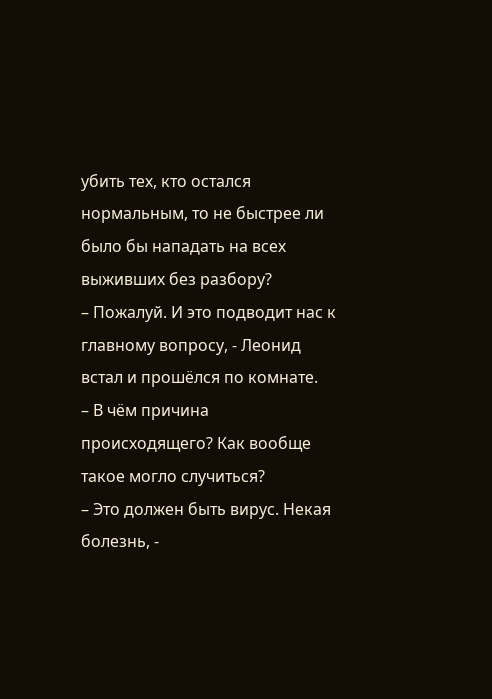убить тех, кто остался нормальным, то не быстрее ли было бы нападать на всех выживших без разбору?
– Пожалуй. И это подводит нас к главному вопросу, - Леонид встал и прошёлся по комнате.
– В чём причина происходящего? Как вообще такое могло случиться?
– Это должен быть вирус. Некая болезнь, -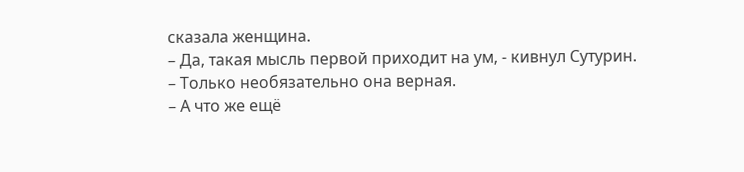сказала женщина.
– Да, такая мысль первой приходит на ум, - кивнул Сутурин.
– Только необязательно она верная.
– А что же ещё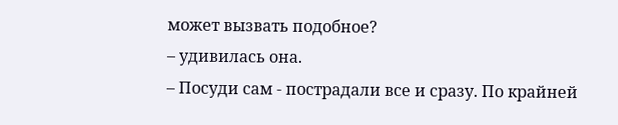может вызвать подобное?
– удивилась она.
– Посуди сам - пострадали все и сразу. По крайней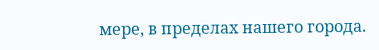мере, в пределах нашего города.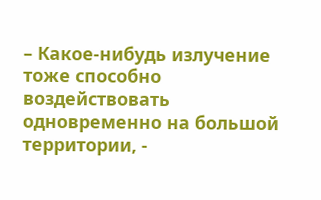– Какое-нибудь излучение тоже способно воздействовать одновременно на большой территории, -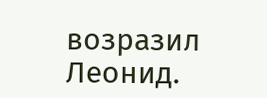возразил Леонид.